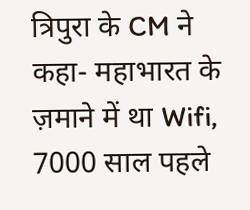त्रिपुरा के CM ने कहा- महाभारत के ज़माने में था Wifi, 7000 साल पहले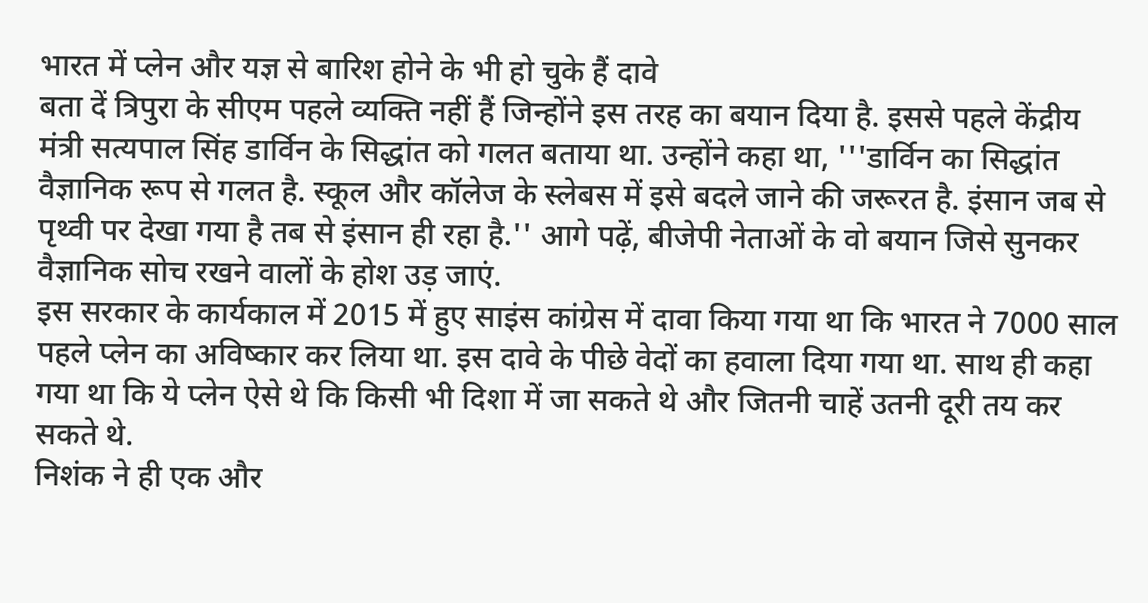भारत में प्लेन और यज्ञ से बारिश होने के भी हो चुके हैं दावे
बता दें त्रिपुरा के सीएम पहले व्यक्ति नहीं हैं जिन्होंने इस तरह का बयान दिया है. इससे पहले केंद्रीय मंत्री सत्यपाल सिंह डार्विन के सिद्धांत को गलत बताया था. उन्होंने कहा था, '''डार्विन का सिद्धांत वैज्ञानिक रूप से गलत है. स्कूल और कॉलेज के स्लेबस में इसे बदले जाने की जरूरत है. इंसान जब से पृथ्वी पर देखा गया है तब से इंसान ही रहा है.'' आगे पढ़ें, बीजेपी नेताओं के वो बयान जिसे सुनकर वैज्ञानिक सोच रखने वालों के होश उड़ जाएं.
इस सरकार के कार्यकाल में 2015 में हुए साइंस कांग्रेस में दावा किया गया था कि भारत ने 7000 साल पहले प्लेन का अविष्कार कर लिया था. इस दावे के पीछे वेदों का हवाला दिया गया था. साथ ही कहा गया था कि ये प्लेन ऐसे थे कि किसी भी दिशा में जा सकते थे और जितनी चाहें उतनी दूरी तय कर सकते थे.
निशंक ने ही एक और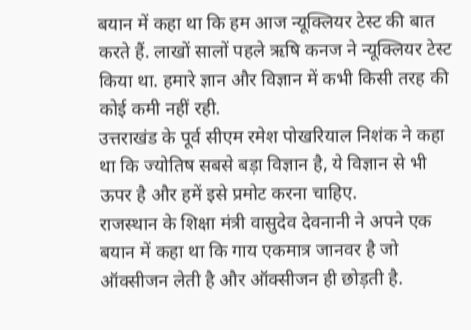बयान में कहा था कि हम आज न्यूक्लियर टेस्ट की बात करते हैं. लाखों सालों पहले ऋषि कनज ने न्यूक्लियर टेस्ट किया था. हमारे ज्ञान और विज्ञान में कभी किसी तरह की कोई कमी नहीं रही.
उत्तराखंड के पूर्व सीएम रमेश पोखरियाल निशंक ने कहा था कि ज्योतिष सबसे बड़ा विज्ञान है, ये विज्ञान से भी ऊपर है और हमें इसे प्रमोट करना चाहिए.
राजस्थान के शिक्षा मंत्री वासुदेव देवनानी ने अपने एक बयान में कहा था कि गाय एकमात्र जानवर है जो ऑक्सीजन लेती है और ऑक्सीजन ही छोड़ती है.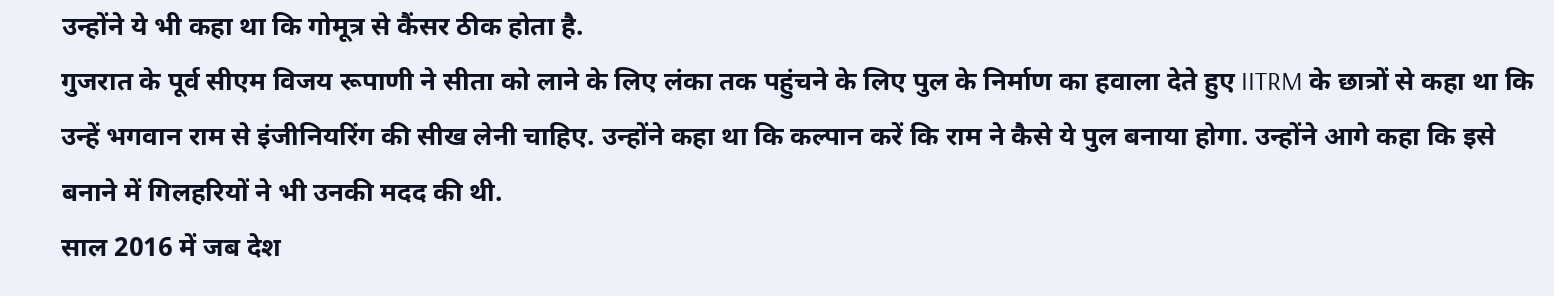उन्होंने ये भी कहा था कि गोमूत्र से कैंसर ठीक होता है.
गुजरात के पूर्व सीएम विजय रूपाणी ने सीता को लाने के लिए लंका तक पहुंचने के लिए पुल के निर्माण का हवाला देते हुए IITRM के छात्रों से कहा था कि उन्हें भगवान राम से इंजीनियरिंग की सीख लेनी चाहिए. उन्होंने कहा था कि कल्पान करें कि राम ने कैसे ये पुल बनाया होगा. उन्होंने आगे कहा कि इसे बनाने में गिलहरियों ने भी उनकी मदद की थी.
साल 2016 में जब देश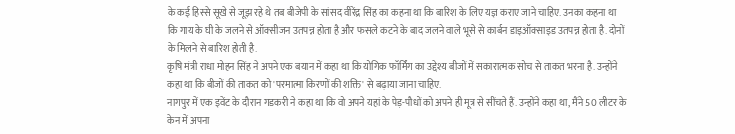के कई हिस्से सूखे से जूझ रहे थे तब बीजेपी के सांसद वीरेंद्र सिंह का कहना था कि बारिश के लिए यज्ञ कराए जाने चाहिए. उनका कहना था कि गाय के घी के जलने से ऑक्सीजन उतपन्न होता है और फसले कटने के बाद जलने वाले भूसे से कार्बन डाइऑक्साइड उतपन्न होता है. दोनों के मिलने से बारिश होती है.
कृषि मंत्री राधा मोहन सिंह ने अपने एक बयान में कहा था कि योगिक फॉर्मिंग का उद्देश्य बीजों में सकारात्मक सोच से ताकत भरना है. उन्होंने कहा था कि बीजों की ताकत को 'परमात्मा किरणों की शक्ति' से बढ़ाया जाना चाहिए.
नागपुर में एक इवेंट के दौरान गडकरी ने कहा था कि वो अपने यहां के पेड़-पौधों को अपने ही मूत्र से सींचते हैं. उन्होंने कहा था, मैंने 50 लीटर के केन में अपना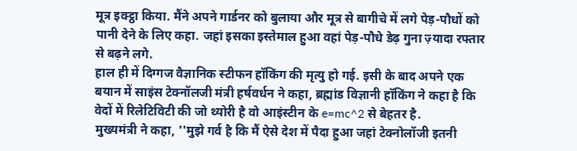मूत्र इक्ट्ठा किया. मैंने अपने गार्डनर को बुलाया और मूत्र से बागीचे में लगे पेड़-पौधों को पानी देने के लिए कहा. जहां इसका इस्तेमाल हुआ वहां पेड़-पौधे डेढ़ गुना ज़्यादा रफ्तार से बढ़ने लगे.
हाल ही में दिग्गज वैज्ञानिक स्टीफन हॉकिंग की मृत्यु हो गई. इसी के बाद अपने एक बयान में साइंस टेक्नॉलजी मंत्री हर्षवर्धन ने कहा, ब्रह्मांड विज्ञानी हॉकिंग ने कहा है कि वेदों में रिलेटिविटी की जो थ्योरी है वो आइंस्टीन के e=mc^2 से बेहतर है.
मुख्यमंत्री ने कहा, ''मुझे गर्व है कि मैं ऐसे देश में पैदा हुआ जहां टेक्नोलॉजी इतनी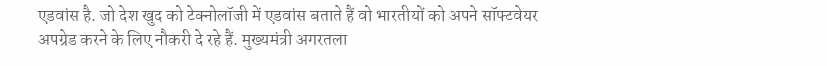एडवांस है. जो देश खुद को टेक्नोलॉजी में एडवांस बताते हैं वो भारतीयों को अपने सॉफ्टवेयर अपग्रेड करने के लिए नौकरी दे रहे हैं. मुख्यमंत्री अगरतला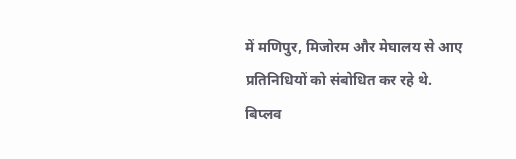में मणिपुर, मिजोरम और मेघालय से आए प्रतिनिधियों को संबोधित कर रहे थे.
बिप्लव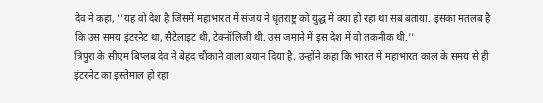देव ने कहा, ''यह वो देश है जिसमें महाभारत में संजय ने धृतराष्ट्र को युद्ध में क्या हो रहा था सब बताया. इसका मतलब है कि उस समय इंटरनेट था, सैटेलाइट थी, टेक्नॉलिजी थी. उस जमाने में इस देश में वो तकनीक थी.''
त्रिपुरा के सीएम बिप्लब देव ने बेहद चौंकाने वाला बयान दिया है. उन्होंने कहा कि भारत में महाभारत काल के समय से ही इंटरनेट का इस्तेमाल हो रहा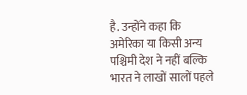है. उन्होंने कहा कि अमेरिका या किसी अन्य पश्चिमी देश ने नहीं बल्कि भारत ने लाखों सालों पहले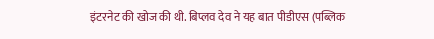इंटरनेट की खोज की थी. बिप्लव देव ने यह बात पीडीएस (पब्लिक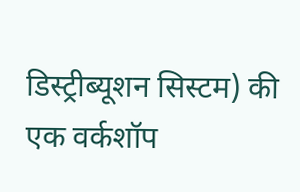डिस्ट्रीब्यूशन सिस्टम) की एक वर्कशॉप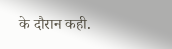के दौरान कही.